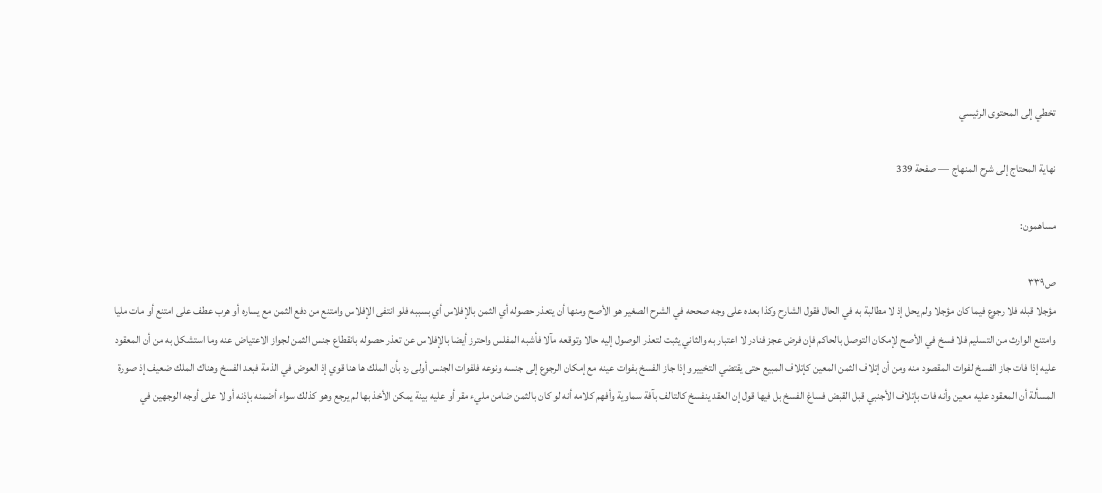تخطي إلى المحتوى الرئيسي

نهاية المحتاج إلى شرح المنهاج — صفحة 339

مساهمون:

ص٣٣٩
مؤجلا قبله فلا رجوع فيما كان مؤجلا ولم يحل إذ لا مطالبة به في الحال فقول الشارح وكذا بعده على وجه صححه في الشرح الصغير هو الأصح ومنها أن يتعذر حصوله أي الثمن بالإفلاس أي بسببه فلو انتفى الإفلاس وامتنع من دفع الثمن مع يساره أو هرب عطف على امتنع أو مات مليا وامتنع الوارث من التسليم فلا فسخ في الأصح لإمكان التوصل بالحاكم فإن فرض عجز فنادر لا اعتبار به والثاني يثبت لتعذر الوصول إليه حالا وتوقعه مآلا فأشبه المفلس واحترز أيضا بالإفلاس عن تعذر حصوله بانقطاع جنس الثمن لجواز الاعتياض عنه وما استشكل به من أن المعقود عليه إذا فات جاز الفسخ لفوات المقصود منه ومن أن إتلاف الثمن المعين كإتلاف المبيع حتى يقتضي التخيير وإذا جاز الفسخ بفوات عينه مع إمكان الرجوع إلى جنسه ونوعه فلفوات الجنس أولى رد بأن الملك ها هنا قوي إذ العوض في الذمة فبعد الفسخ وهناك الملك ضعيف إذ صورة المسألة أن المعقود عليه معين وأنه فات بإتلاف الأجنبي قبل القبض فساغ الفسخ بل فيها قول إن العقد ينفسخ كالتالف بآفة سماوية وأفهم كلامه أنه لو كان بالثمن ضامن مليء مقر أو عليه بينة يمكن الأخذ بها لم يرجع وهو كذلك سواء أضمنه بإذنه أو لا على أوجه الوجهين في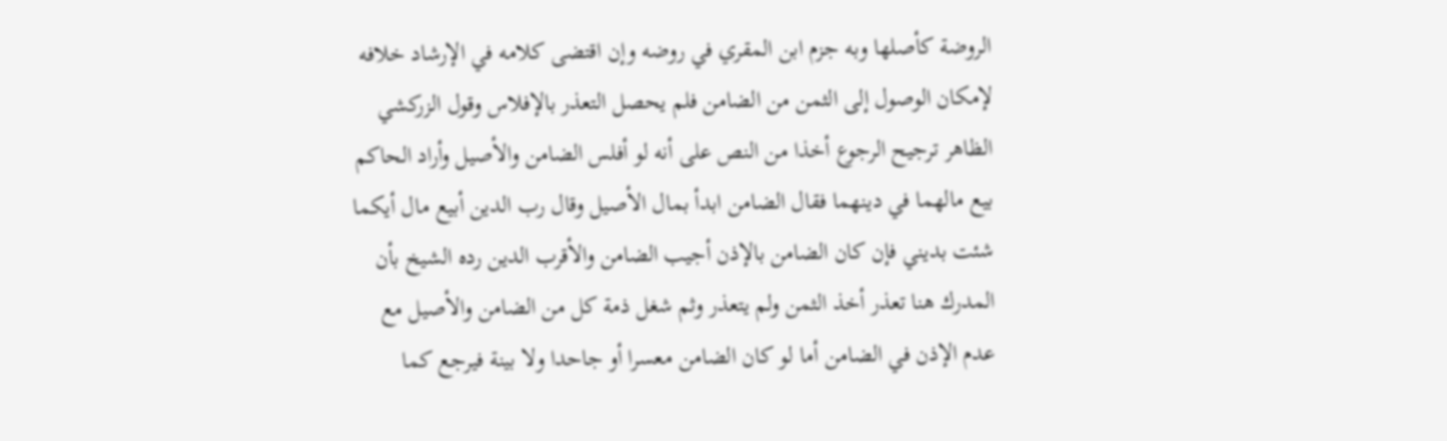الروضة كأصلها وبه جزم ابن المقري في روضه وإن اقتضى كلامه في الإرشاد خلافه لإمكان الوصول إلى الثمن من الضامن فلم يحصل التعذر بالإفلاس وقول الزركشي الظاهر ترجيح الرجوع أخذا من النص على أنه لو أفلس الضامن والأصيل وأراد الحاكم بيع مالهما في دينهما فقال الضامن ابدأ بمال الأصيل وقال رب الدين أبيع مال أيكما شئت بديني فإن كان الضامن بالإذن أجيب الضامن والأقرب الدين رده الشيخ بأن المدرك هنا تعذر أخذ الثمن ولم يتعذر وثم شغل ذمة كل من الضامن والأصيل مع عدم الإذن في الضامن أما لو كان الضامن معسرا أو جاحدا ولا بينة فيرجع كما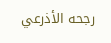رجحه الأذرعي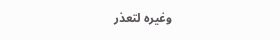وغيره لتعذر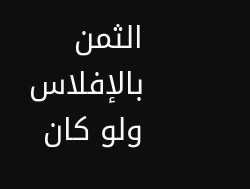الثمن بالإفلاس ولو كان